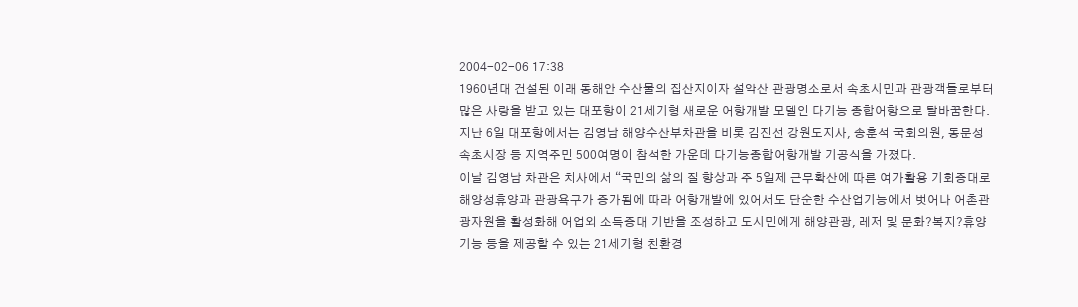2004-02-06 17:38
1960년대 건설된 이래 동해안 수산물의 집산지이자 설악산 관광명소로서 속초시민과 관광객들로부터 많은 사랑을 받고 있는 대포항이 21세기형 새로운 어항개발 모델인 다기능 종합어항으로 탈바꿈한다.
지난 6일 대포항에서는 김영남 해양수산부차관을 비롯 김진선 강원도지사, 송훈석 국회의원, 동문성 속초시장 등 지역주민 500여명이 참석한 가운데 다기능종합어항개발 기공식을 가졌다.
이날 김영남 차관은 치사에서 “국민의 삶의 질 향상과 주 5일제 근무확산에 따른 여가활용 기회증대로 해양성휴양과 관광욕구가 증가됨에 따라 어항개발에 있어서도 단순한 수산업기능에서 벗어나 어촌관광자원을 활성화해 어업외 소득증대 기반을 조성하고 도시민에게 해양관광, 레저 및 문화?복지?휴양기능 등을 제공할 수 있는 21세기형 친환경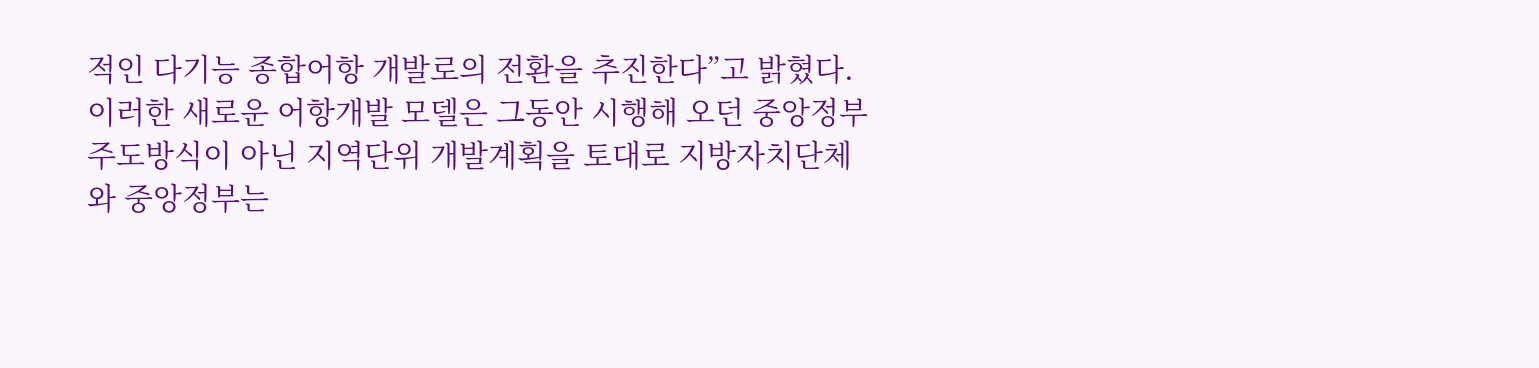적인 다기능 종합어항 개발로의 전환을 추진한다”고 밝혔다.
이러한 새로운 어항개발 모델은 그동안 시행해 오던 중앙정부 주도방식이 아닌 지역단위 개발계획을 토대로 지방자치단체와 중앙정부는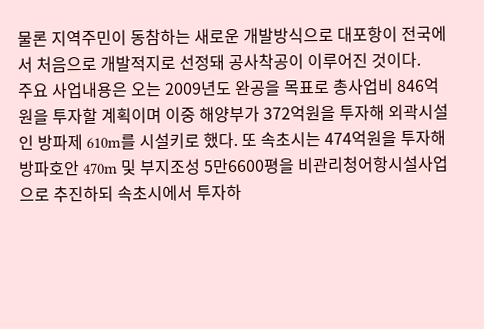물론 지역주민이 동참하는 새로운 개발방식으로 대포항이 전국에서 처음으로 개발적지로 선정돼 공사착공이 이루어진 것이다.
주요 사업내용은 오는 2009년도 완공을 목표로 총사업비 846억원을 투자할 계획이며 이중 해양부가 372억원을 투자해 외곽시설인 방파제 610m를 시설키로 했다. 또 속초시는 474억원을 투자해 방파호안 470m 및 부지조성 5만6600평을 비관리청어항시설사업으로 추진하되 속초시에서 투자하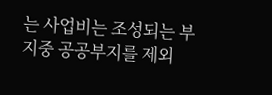는 사업비는 조성되는 부지중 공공부지를 제외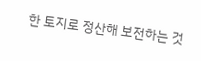한 토지로 정산해 보전하는 것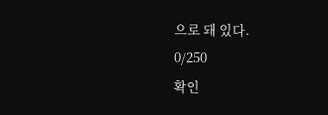으로 돼 있다.
0/250
확인